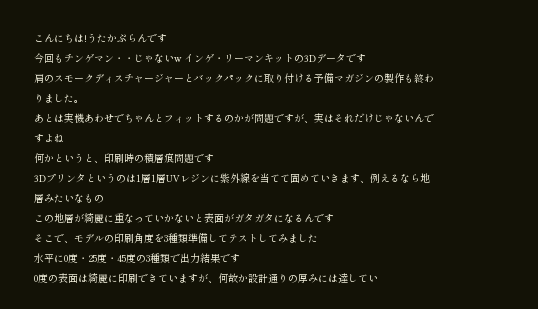こんにちは!うたかぷらんです
今回もチンゲマン・・じゃないw インゲ・リーマンキットの3Dデータです
肩のスモークディスチャージャーとバックパックに取り付ける予備マガジンの製作も終わりました。
あとは実機あわせでちゃんとフィットするのかが問題ですが、実はそれだけじゃないんですよね
何かというと、印刷時の積層痕問題です
3Dプリンタというのは1層1層UVレジンに紫外線を当てて固めていきます、例えるなら地層みたいなもの
この地層が綺麗に重なっていかないと表面がガタガタになるんです
そこで、モデルの印刷角度を3種類準備してテストしてみました
水平に0度・25度・45度の3種類で出力結果です
0度の表面は綺麗に印刷できていますが、何故か設計通りの厚みには達してい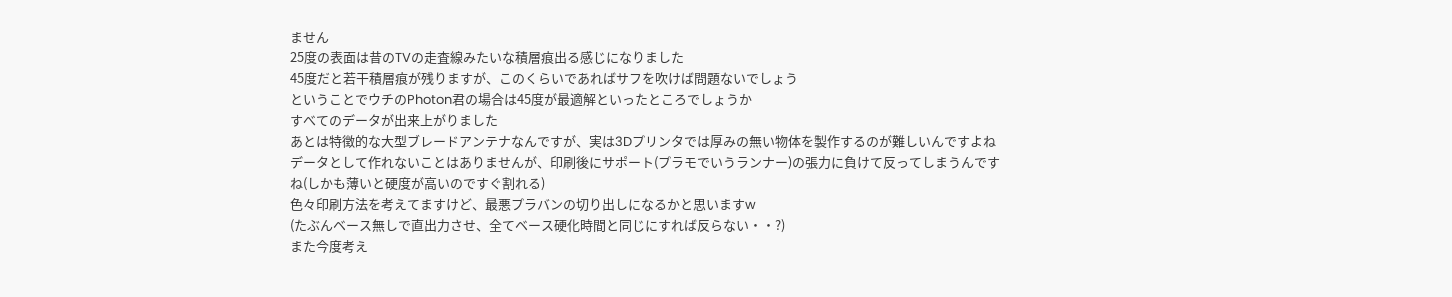ません
25度の表面は昔のTVの走査線みたいな積層痕出る感じになりました
45度だと若干積層痕が残りますが、このくらいであればサフを吹けば問題ないでしょう
ということでウチのPhoton君の場合は45度が最適解といったところでしょうか
すべてのデータが出来上がりました
あとは特徴的な大型ブレードアンテナなんですが、実は3Dプリンタでは厚みの無い物体を製作するのが難しいんですよね
データとして作れないことはありませんが、印刷後にサポート(プラモでいうランナー)の張力に負けて反ってしまうんですね(しかも薄いと硬度が高いのですぐ割れる)
色々印刷方法を考えてますけど、最悪プラバンの切り出しになるかと思いますw
(たぶんベース無しで直出力させ、全てベース硬化時間と同じにすれば反らない・・?)
また今度考え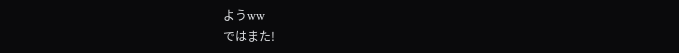ようww
ではまた!